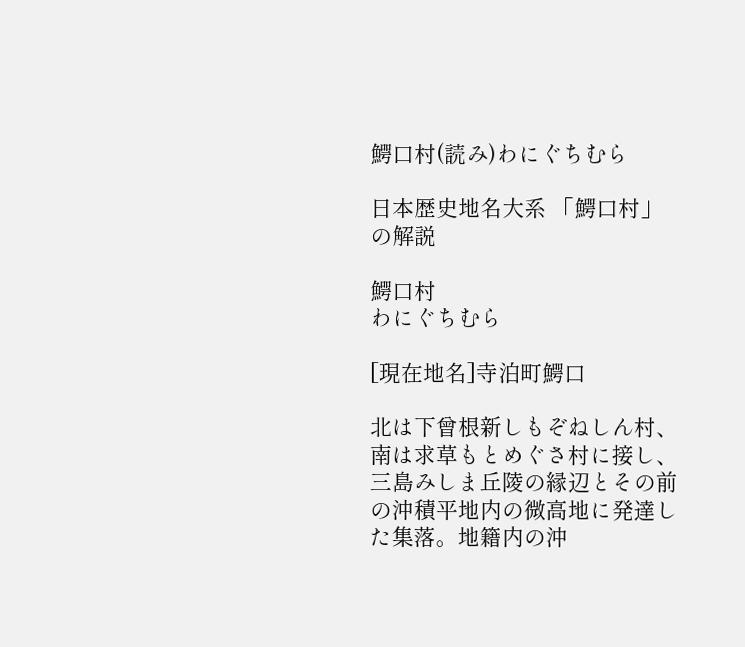鰐口村(読み)わにぐちむら

日本歴史地名大系 「鰐口村」の解説

鰐口村
わにぐちむら

[現在地名]寺泊町鰐口

北は下曾根新しもぞねしん村、南は求草もとめぐさ村に接し、三島みしま丘陵の縁辺とその前の沖積平地内の微高地に発達した集落。地籍内の沖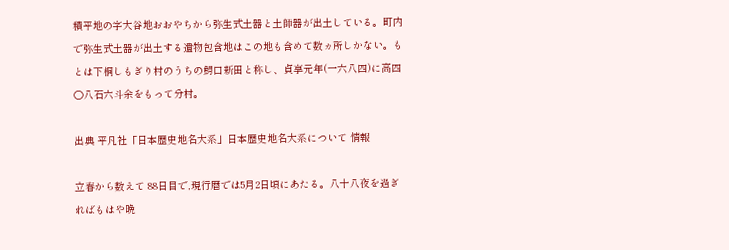積平地の字大谷地おおやちから弥生式土器と土師器が出土している。町内で弥生式土器が出土する遺物包含地はこの地も含めて数ヵ所しかない。もとは下桐しもぎり村のうちの鰐口新田と称し、貞享元年(一六八四)に高四〇八石六斗余をもって分村。

出典 平凡社「日本歴史地名大系」日本歴史地名大系について 情報

立春から数えて 88日目で,現行暦では5月2日頃にあたる。八十八夜を過ぎればもはや晩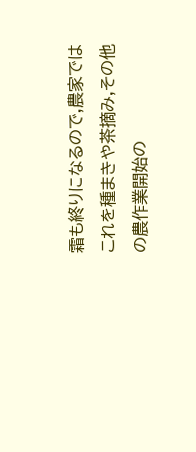霜も終りになるので,農家ではこれを種まきや茶摘み,その他の農作業開始の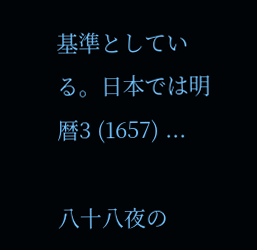基準としている。日本では明暦3 (1657) ...

八十八夜の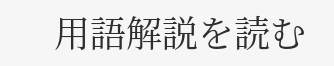用語解説を読む